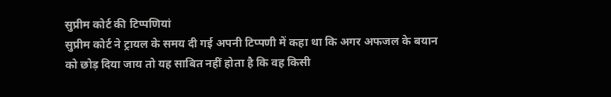सुप्रीम कोर्ट की टिप्पणियां
सुप्रीम कोर्ट ने ट्रायल के समय दी गई अपनी टिप्पणी में कहा था कि अगर अफजल के बयान को छोड़ दिया जाय तो यह साबित नहीं होता है कि वह किसी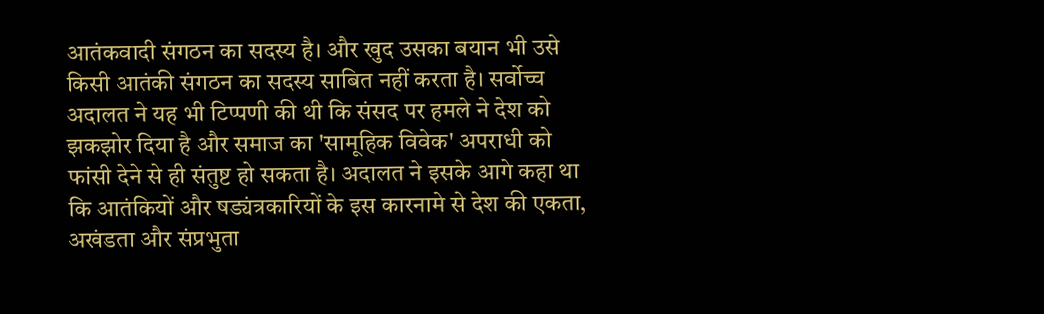आतंकवादी संगठन का सदस्य है। और खुद उसका बयान भी उसे किसी आतंकी संगठन का सदस्य साबित नहीं करता है। सर्वोच्च अदालत ने यह भी टिप्पणी की थी कि संसद पर हमले ने देश को झकझोर दिया है और समाज का 'सामूहिक विवेक' अपराधी को फांसी देने से ही संतुष्ट हो सकता है। अदालत ने इसके आगे कहा था कि आतंकियों और षड्यंत्रकारियों के इस कारनामे से देश की एकता, अखंडता और संप्रभुता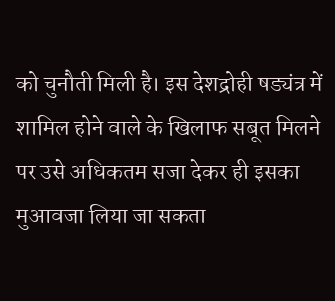को चुनौती मिली है। इस देशद्रोही षड्यंत्र में शामिल होने वाले के खिलाफ सबूत मिलने पर उसे अधिकतम सजा देकर ही इसका मुआवजा लिया जा सकता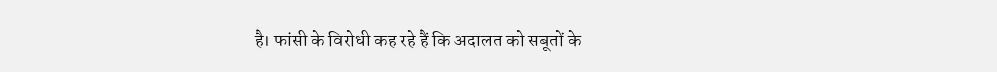है। फांसी के विरोधी कह रहे हैं कि अदालत को सबूतों के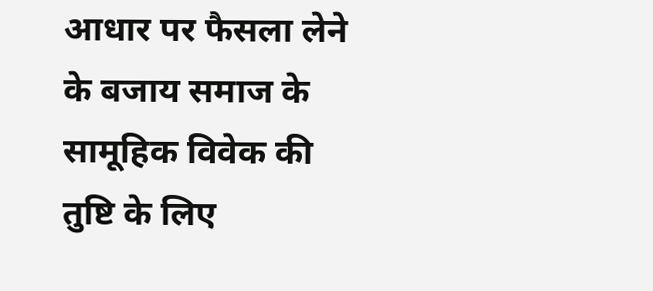आधार पर फैसला लेने के बजाय समाज के सामूहिक विवेक की तुष्टि के लिए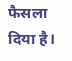फैसला दिया है।